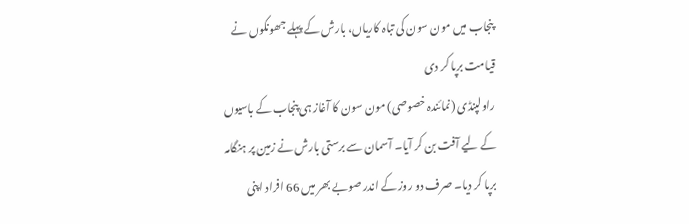پنجاب میں مون سون کی تباہ کاریاں، بارش کے پہلے جھونکوں نے قیامت برپا کر دی
راولپنڈی (نمائندہ خصوصی) مون سون کا آغاز ہی پنجاب کے باسیوں کے لیے آفت بن کر آیا۔ آسمان سے برستی بارش نے زمین پر ہنگامہ برپا کر دیا۔ صرف دو روز کے اندر صوبے بھر میں 66 افراد اپنی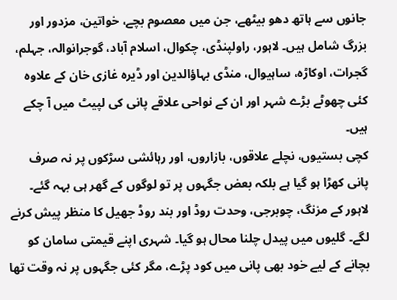جانوں سے ہاتھ دھو بیٹھے، جن میں معصوم بچے، خواتین، مزدور اور بزرگ شامل ہیں۔ لاہور، راولپنڈی، چکوال، اسلام آباد، گوجرانوالہ، جہلم، گجرات، اوکاڑہ، ساہیوال، منڈی بہاؤالدین اور ڈیرہ غازی خان کے علاوہ کئی چھوٹے بڑے شہر اور ان کے نواحی علاقے پانی کی لپیٹ میں آ چکے ہیں۔
کچی بستیوں، نچلے علاقوں، بازاروں، اور رہائشی سڑکوں پر نہ صرف پانی کھڑا ہو گیا ہے بلکہ بعض جگہوں پر تو لوگوں کے گھر ہی بہہ گئے۔ لاہور کے مزنگ، چوبرجی، وحدت روڈ اور بند روڈ جھیل کا منظر پیش کرنے لگے۔ گلیوں میں پیدل چلنا محال ہو گیا۔ شہری اپنے قیمتی سامان کو بچانے کے لیے خود بھی پانی میں کود پڑے، مگر کئی جگہوں پر نہ وقت تھا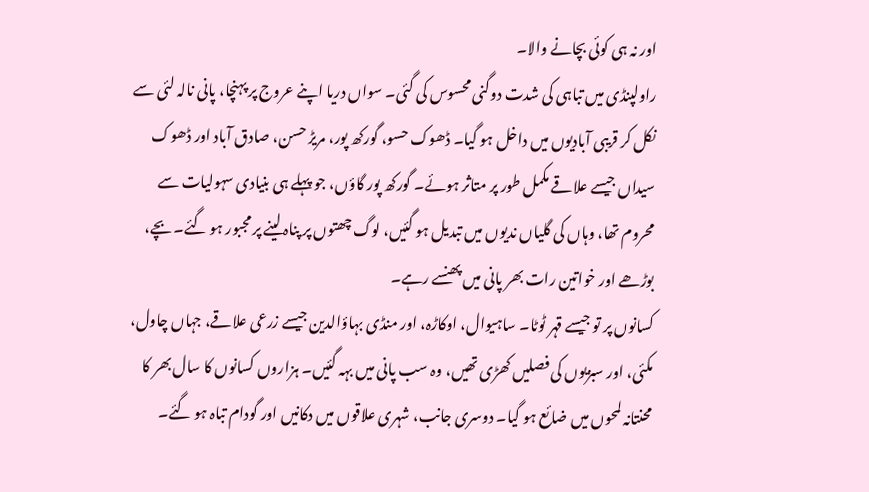اور نہ ہی کوئی بچانے والا۔
راولپنڈی میں تباہی کی شدت دوگنی محسوس کی گئی۔ سواں دریا اپنے عروج پر پہنچا، پانی نالہ لئی سے نکل کر قریبی آبادیوں میں داخل ہو گیا۔ ڈھوک حسو، گورکھ پور، مریڑ حسن، صادق آباد اور ڈھوک سیداں جیسے علاقے مکمل طور پر متاثر ہوئے۔ گورکھ پور گاؤں، جو پہلے ہی بنیادی سہولیات سے محروم تھا، وہاں کی گلیاں ندیوں میں تبدیل ہو گئیں، لوگ چھتوں پر پناہ لینے پر مجبور ہو گئے۔ بچے، بوڑھے اور خواتین رات بھر پانی میں پھنسے رہے۔
کسانوں پر تو جیسے قہر ٹوٹا۔ ساہیوال، اوکاڑہ، اور منڈی بہاؤالدین جیسے زرعی علاقے، جہاں چاول، مکئی، اور سبزیوں کی فصلیں کھڑی تھیں، وہ سب پانی میں بہہ گئیں۔ ہزاروں کسانوں کا سال بھر کا محنتانہ لمحوں میں ضائع ہو گیا۔ دوسری جانب، شہری علاقوں میں دکانیں اور گودام تباہ ہو گئے۔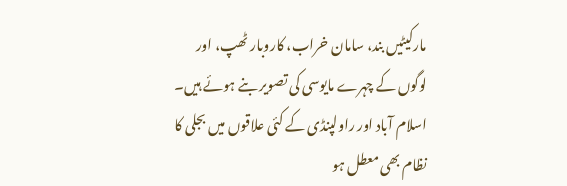مارکیٹیں بند، سامان خراب، کاروبار ٹھپ، اور لوگوں کے چہرے مایوسی کی تصویر بنے ہوئے ہیں۔
اسلام آباد اور راولپنڈی کے کئی علاقوں میں بجلی کا نظام بھی معطل ہو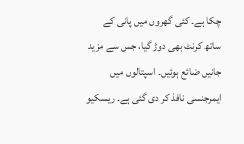چکا ہے۔ کئی گھروں میں پانی کے ساتھ کرنٹ بھی دوڑ گیا، جس سے مزید جانیں ضائع ہوئیں۔ اسپتالوں میں ایمرجنسی نافذ کر دی گئی ہے۔ ریسکیو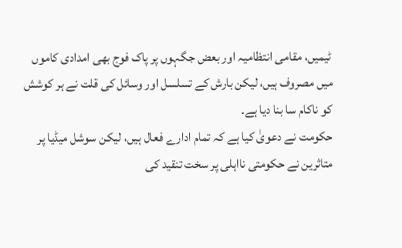ٹیمیں، مقامی انتظامیہ اور بعض جگہوں پر پاک فوج بھی امدادی کاموں میں مصروف ہیں، لیکن بارش کے تسلسل اور وسائل کی قلت نے ہر کوشش کو ناکام سا بنا دیا ہے۔
حکومت نے دعویٰ کیا ہے کہ تمام ادارے فعال ہیں، لیکن سوشل میڈیا پر متاثرین نے حکومتی نااہلی پر سخت تنقید کی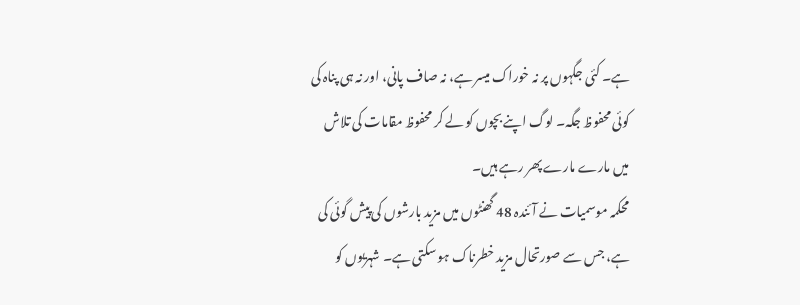ہے۔ کئی جگہوں پر نہ خوراک میسر ہے، نہ صاف پانی، اور نہ ہی پناہ کی کوئی محفوظ جگہ۔ لوگ اپنے بچوں کو لے کر محفوظ مقامات کی تلاش میں مارے مارے پھر رہے ہیں۔
محکمہ موسمیات نے آئندہ 48 گھنٹوں میں مزید بارشوں کی پیش گوئی کی ہے، جس سے صورتحال مزید خطرناک ہو سکتی ہے۔ شہریوں کو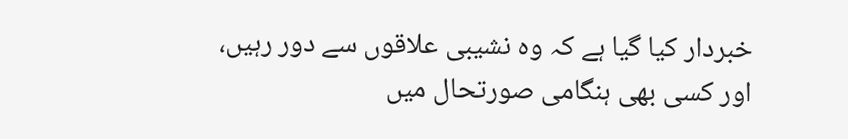خبردار کیا گیا ہے کہ وہ نشیبی علاقوں سے دور رہیں، اور کسی بھی ہنگامی صورتحال میں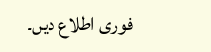فوری اطلاع دیں۔